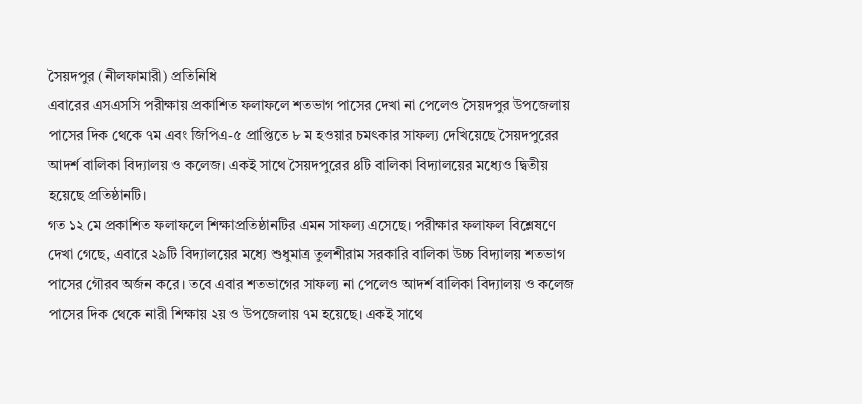সৈয়দপুর (নীলফামারী) প্রতিনিধি
এবারের এসএসসি পরীক্ষায় প্রকাশিত ফলাফলে শতভাগ পাসের দেখা না পেলেও সৈয়দপুর উপজেলায় পাসের দিক থেকে ৭ম এবং জিপিএ-৫ প্রাপ্তিতে ৮ ম হওয়ার চমৎকার সাফল্য দেখিয়েছে সৈয়দপুরের আদর্শ বালিকা বিদ্যালয় ও কলেজ। একই সাথে সৈয়দপুরের ৪টি বালিকা বিদ্যালয়ের মধ্যেও দ্বিতীয় হয়েছে প্রতিষ্ঠানটি।
গত ১২ মে প্রকাশিত ফলাফলে শিক্ষাপ্রতিষ্ঠানটির এমন সাফল্য এসেছে। পরীক্ষার ফলাফল বিশ্লেষণে দেখা গেছে, এবারে ২৯টি বিদ্যালয়ের মধ্যে শুধুমাত্র তুলশীরাম সরকারি বালিকা উচ্চ বিদ্যালয় শতভাগ পাসের গৌরব অর্জন করে। তবে এবার শতভাগের সাফল্য না পেলেও আদর্শ বালিকা বিদ্যালয় ও কলেজ পাসের দিক থেকে নারী শিক্ষায় ২য় ও উপজেলায় ৭ম হয়েছে। একই সাথে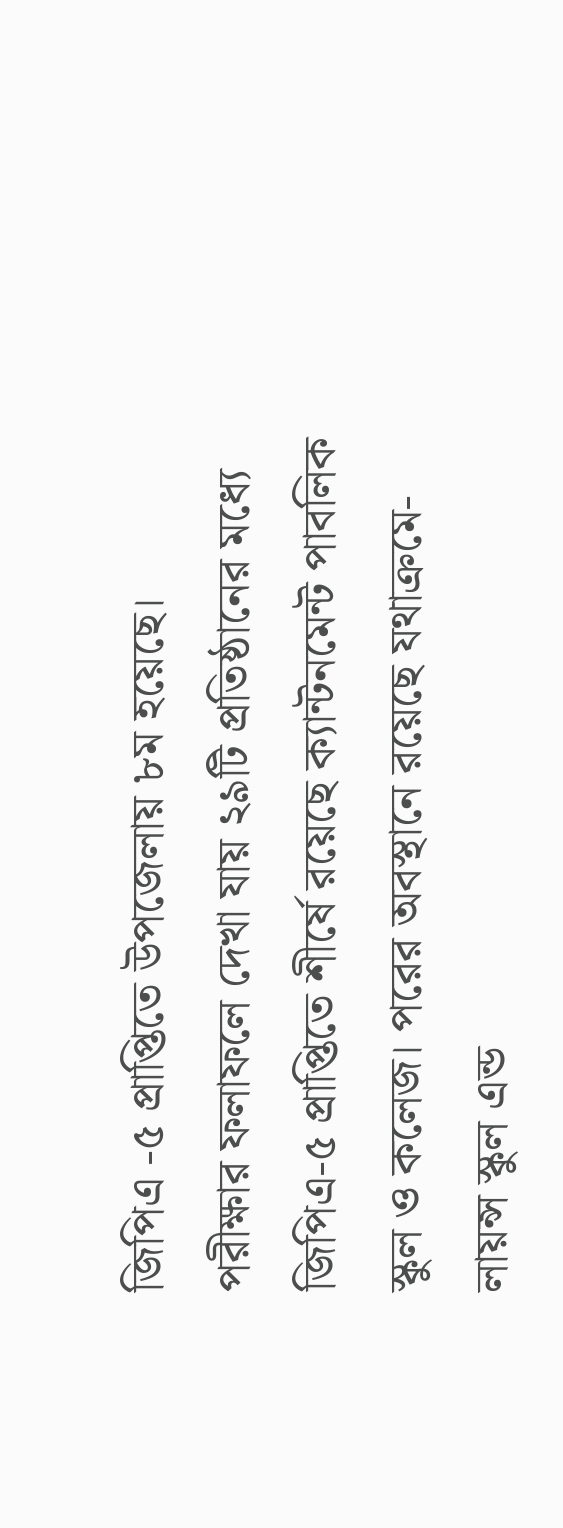জিপিএ -৫ প্রাপ্তিতে উপজেলায় ৮ম হয়েছে।
পরীক্ষার ফলাফলে দেখা যায় ২৯টি প্রতিষ্ঠানের মধ্যে জিপিএ-৫ প্রাপ্তিতে শীর্ষে রয়েছে ক্যান্টনমেন্ট পাবলিক স্কুল ও কলেজ। পরের অবস্থানে রয়েছে যথাক্রমে- লায়ন্স স্কুল এন্ড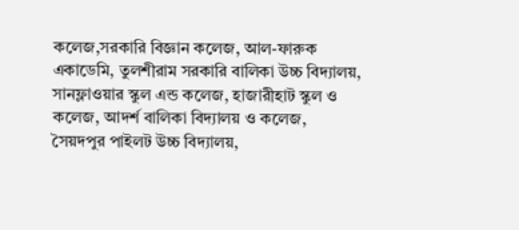কলেজ,সরকারি বিজ্ঞান কলেজ, আল-ফারুক একাডেমি, তুলশীরাম সরকারি বালিকা উচ্চ বিদ্যালয়, সানফ্লাওয়ার স্কুল এন্ড কলেজ, হাজারীহাট স্কুল ও কলেজ, আদর্শ বালিকা বিদ্যালয় ও কলেজ, সৈয়দপুর পাইলট উচ্চ বিদ্যালয়,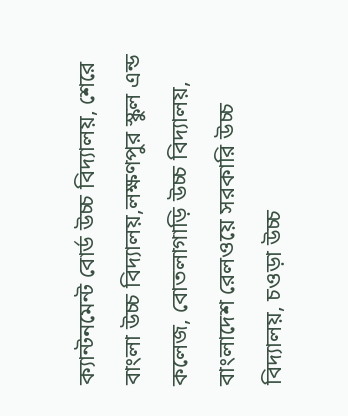ক্যান্টনমেন্ট বোর্ড উচ্চ বিদ্যালয়, শেরে বাংলা উচ্চ বিদ্যালয়,লক্ষণপুর স্কুল এন্ড কলেজ, বোতলাগাড়ি উচ্চ বিদ্যালয়, বাংলাদেশ রেলওয়ে সরকারি উচ্চ বিদ্যালয়, চওড়া উচ্চ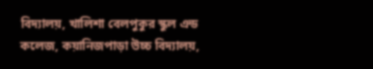বিদ্যালয়, খালিশা বেলপুকুর স্কুল এন্ড কলেজ, কয়ানিজপাড়া উচ্চ বিদ্যালয়,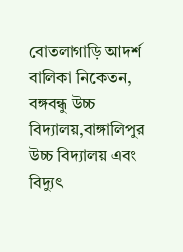বোতলাগাড়ি আদর্শ বালিকা নিকেতন, বঙ্গবন্ধু উচ্চ বিদ্যালয়,বাঙ্গালিপুর উচ্চ বিদ্যালয় এবং বিদ্যুৎ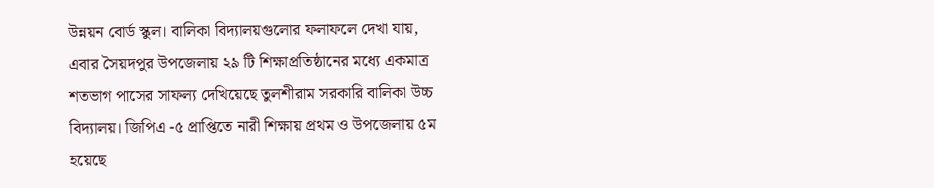উন্নয়ন বোর্ড স্কুল। বালিকা বিদ্যালয়গুলোর ফলাফলে দেখা যায়, এবার সৈয়দপুর উপজেলায় ২৯ টি শিক্ষাপ্রতিষ্ঠানের মধ্যে একমাত্র শতভাগ পাসের সাফল্য দেখিয়েছে তুলশীরাম সরকারি বালিকা উচ্চ বিদ্যালয়। জিপিএ -৫ প্রাপ্তিতে নারী শিক্ষায় প্রথম ও উপজেলায় ৫ম হয়েছে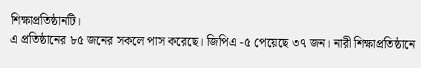শিক্ষাপ্রতিষ্ঠানটি।
এ প্রতিষ্ঠানের ৮৫ জনের সকলে পাস করেছে। জিপিএ -৫ পেয়েছে ৩৭ জন। নারী শিক্ষাপ্রতিষ্ঠানে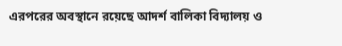এরপরের অবস্থানে রয়েছে আদর্শ বালিকা বিদ্যালয় ও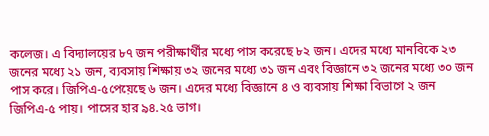কলেজ। এ বিদ্যালয়ের ৮৭ জন পরীক্ষার্থীর মধ্যে পাস করেছে ৮২ জন। এদের মধ্যে মানবিকে ২৩ জনের মধ্যে ২১ জন, ব্যবসায় শিক্ষায় ৩২ জনের মধ্যে ৩১ জন এবং বিজ্ঞানে ৩২ জনের মধ্যে ৩০ জন পাস করে। জিপিএ-৫পেয়েছে ৬ জন। এদের মধ্যে বিজ্ঞানে ৪ ও ব্যবসায় শিক্ষা বিভাগে ২ জন জিপিএ-৫ পায়। পাসের হার ৯৪.২৫ ভাগ।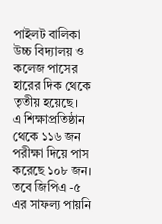পাইলট বালিকা উচ্চ বিদ্যালয় ও কলেজ পাসের হারের দিক থেকে তৃতীয় হয়েছে।
এ শিক্ষাপ্রতিষ্ঠান থেকে ১১৬ জন পরীক্ষা দিয়ে পাস করেছে ১০৮ জন। তবে জিপিএ -৫ এর সাফল্য পায়নি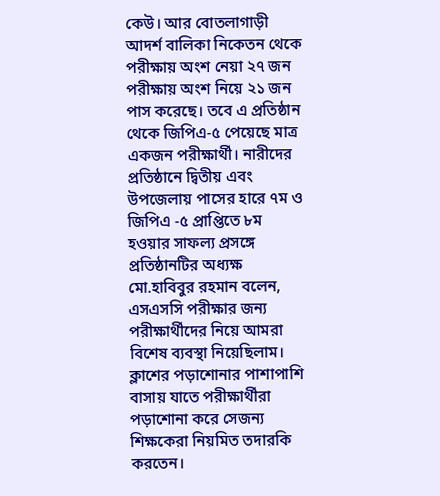কেউ। আর বোতলাগাড়ী আদর্শ বালিকা নিকেতন থেকে পরীক্ষায় অংশ নেয়া ২৭ জন পরীক্ষায় অংশ নিয়ে ২১ জন পাস করেছে। তবে এ প্রতিষ্ঠান থেকে জিপিএ-৫ পেয়েছে মাত্র একজন পরীক্ষার্থী। নারীদের প্রতিষ্ঠানে দ্বিতীয় এবং উপজেলায় পাসের হারে ৭ম ও জিপিএ -৫ প্রাপ্তিতে ৮ম হওয়ার সাফল্য প্রসঙ্গে প্রতিষ্ঠানটির অধ্যক্ষ মো.হাবিবুর রহমান বলেন, এসএসসি পরীক্ষার জন্য পরীক্ষার্থীদের নিয়ে আমরা বিশেষ ব্যবস্থা নিয়েছিলাম। ক্লাশের পড়াশোনার পাশাপাশি বাসায় যাতে পরীক্ষার্থীরা পড়াশোনা করে সেজন্য শিক্ষকেরা নিয়মিত তদারকি করতেন।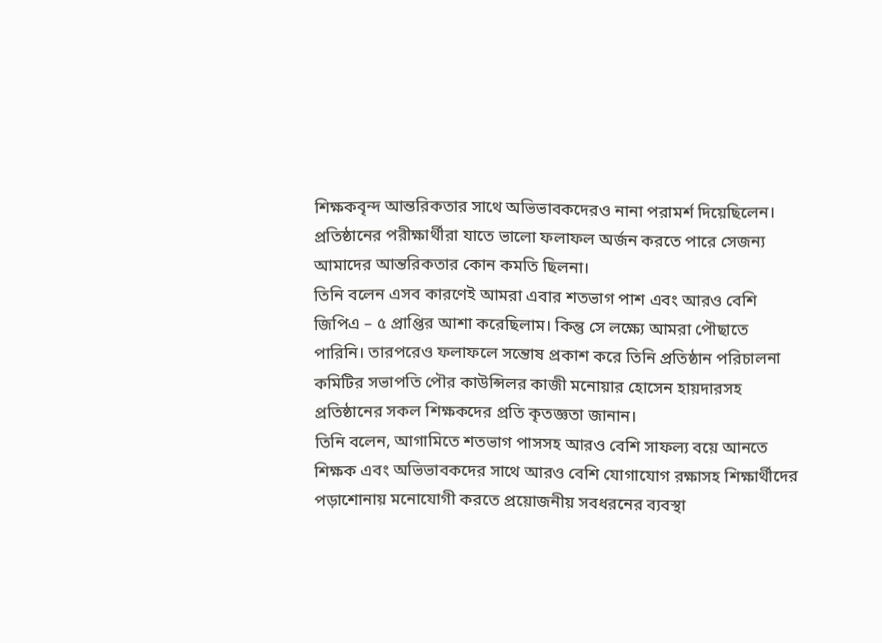শিক্ষকবৃন্দ আন্তরিকতার সাথে অভিভাবকদেরও নানা পরামর্শ দিয়েছিলেন। প্রতিষ্ঠানের পরীক্ষার্থীরা যাতে ভালো ফলাফল অর্জন করতে পারে সেজন্য আমাদের আন্তরিকতার কোন কমতি ছিলনা।
তিনি বলেন এসব কারণেই আমরা এবার শতভাগ পাশ এবং আরও বেশি জিপিএ – ৫ প্রাপ্তির আশা করেছিলাম। কিন্তু সে লক্ষ্যে আমরা পৌছাতে পারিনি। তারপরেও ফলাফলে সন্তোষ প্রকাশ করে তিনি প্রতিষ্ঠান পরিচালনা কমিটির সভাপতি পৌর কাউন্সিলর কাজী মনোয়ার হোসেন হায়দারসহ প্রতিষ্ঠানের সকল শিক্ষকদের প্রতি কৃতজ্ঞতা জানান।
তিনি বলেন, আগামিতে শতভাগ পাসসহ আরও বেশি সাফল্য বয়ে আনতে শিক্ষক এবং অভিভাবকদের সাথে আরও বেশি যোগাযোগ রক্ষাসহ শিক্ষার্থীদের পড়াশোনায় মনোযোগী করতে প্রয়োজনীয় সবধরনের ব্যবস্থা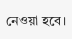নেওয়া হবে।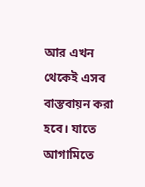আর এখন থেকেই এসব বাস্তবায়ন করা হবে। যাতে আগামিতে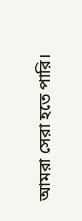আমরা সেরা হতে পারি।